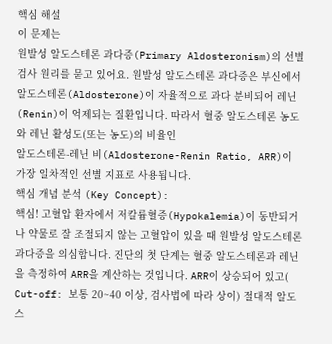핵심 해설
이 문제는
원발성 알도스테론 과다증(Primary Aldosteronism)의 선별 검사 원리를 묻고 있어요. 원발성 알도스테론 과다증은 부신에서 알도스테론(Aldosterone)이 자율적으로 과다 분비되어 레닌(Renin)이 억제되는 질환입니다. 따라서 혈중 알도스테론 농도와 레닌 활성도(또는 농도)의 비율인
알도스테론-레닌 비(Aldosterone-Renin Ratio, ARR)이 가장 일차적인 선별 지표로 사용됩니다.
핵심 개념 분석 (Key Concept):
핵심! 고혈압 환자에서 저칼륨혈증(Hypokalemia)이 동반되거나 약물로 잘 조절되지 않는 고혈압이 있을 때 원발성 알도스테론 과다증을 의심합니다. 진단의 첫 단계는 혈중 알도스테론과 레닌을 측정하여 ARR을 계산하는 것입니다. ARR이 상승되어 있고(
Cut-off: 보통 20~40 이상, 검사법에 따라 상이) 절대적 알도스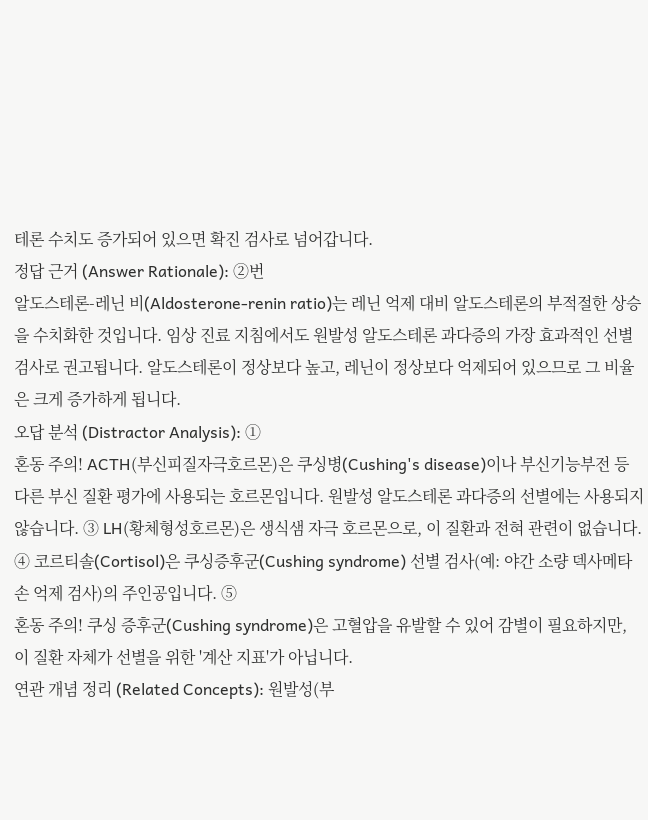테론 수치도 증가되어 있으면 확진 검사로 넘어갑니다.
정답 근거 (Answer Rationale): ②번
알도스테론-레닌 비(Aldosterone-renin ratio)는 레닌 억제 대비 알도스테론의 부적절한 상승을 수치화한 것입니다. 임상 진료 지침에서도 원발성 알도스테론 과다증의 가장 효과적인 선별 검사로 권고됩니다. 알도스테론이 정상보다 높고, 레닌이 정상보다 억제되어 있으므로 그 비율은 크게 증가하게 됩니다.
오답 분석 (Distractor Analysis): ①
혼동 주의! ACTH(부신피질자극호르몬)은 쿠싱병(Cushing's disease)이나 부신기능부전 등 다른 부신 질환 평가에 사용되는 호르몬입니다. 원발성 알도스테론 과다증의 선별에는 사용되지 않습니다. ③ LH(황체형성호르몬)은 생식샘 자극 호르몬으로, 이 질환과 전혀 관련이 없습니다. ④ 코르티솔(Cortisol)은 쿠싱증후군(Cushing syndrome) 선별 검사(예: 야간 소량 덱사메타손 억제 검사)의 주인공입니다. ⑤
혼동 주의! 쿠싱 증후군(Cushing syndrome)은 고혈압을 유발할 수 있어 감별이 필요하지만, 이 질환 자체가 선별을 위한 '계산 지표'가 아닙니다.
연관 개념 정리 (Related Concepts): 원발성(부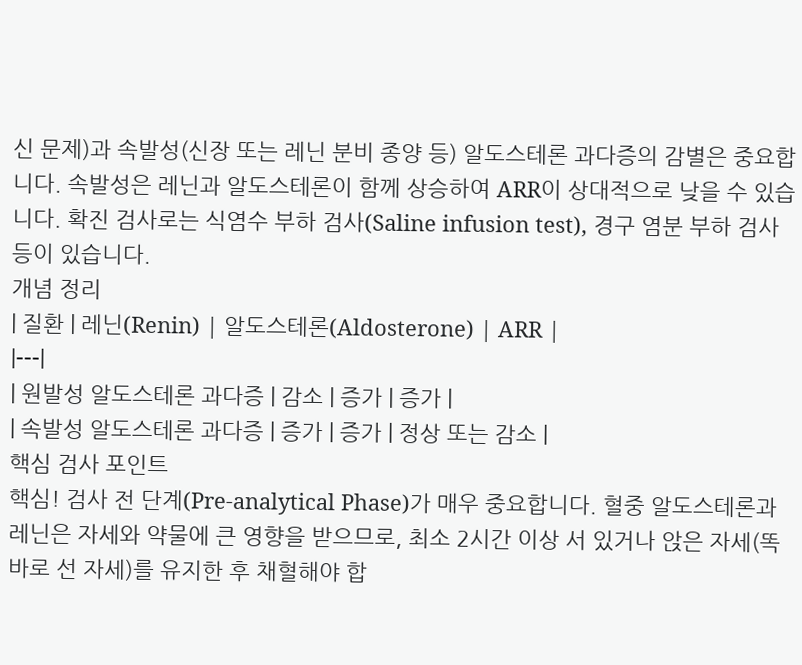신 문제)과 속발성(신장 또는 레닌 분비 종양 등) 알도스테론 과다증의 감별은 중요합니다. 속발성은 레닌과 알도스테론이 함께 상승하여 ARR이 상대적으로 낮을 수 있습니다. 확진 검사로는 식염수 부하 검사(Saline infusion test), 경구 염분 부하 검사 등이 있습니다.
개념 정리
| 질환 | 레닌(Renin) | 알도스테론(Aldosterone) | ARR |
|---|
| 원발성 알도스테론 과다증 | 감소 | 증가 | 증가 |
| 속발성 알도스테론 과다증 | 증가 | 증가 | 정상 또는 감소 |
핵심 검사 포인트
핵심! 검사 전 단계(Pre-analytical Phase)가 매우 중요합니다. 혈중 알도스테론과 레닌은 자세와 약물에 큰 영향을 받으므로, 최소 2시간 이상 서 있거나 앉은 자세(똑바로 선 자세)를 유지한 후 채혈해야 합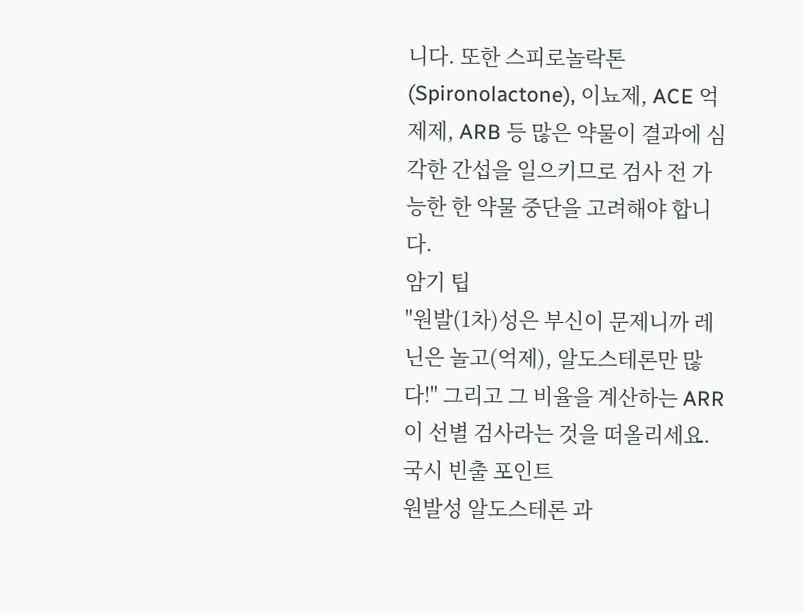니다. 또한 스피로놀락톤(Spironolactone), 이뇨제, ACE 억제제, ARB 등 많은 약물이 결과에 심각한 간섭을 일으키므로 검사 전 가능한 한 약물 중단을 고려해야 합니다.
암기 팁
"원발(1차)성은 부신이 문제니까 레닌은 놀고(억제), 알도스테론만 많다!" 그리고 그 비율을 계산하는 ARR이 선별 검사라는 것을 떠올리세요.
국시 빈출 포인트
원발성 알도스테론 과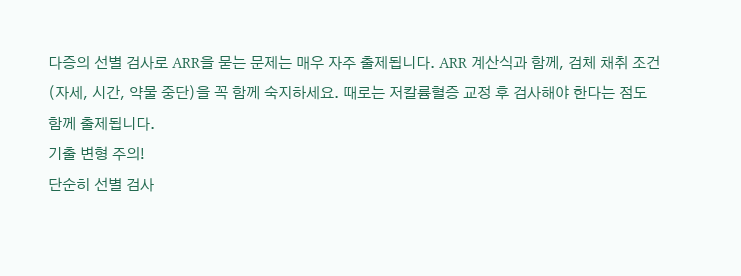다증의 선별 검사로 ARR을 묻는 문제는 매우 자주 출제됩니다. ARR 계산식과 함께, 검체 채취 조건(자세, 시간, 약물 중단)을 꼭 함께 숙지하세요. 때로는 저칼륨혈증 교정 후 검사해야 한다는 점도 함께 출제됩니다.
기출 변형 주의!
단순히 선별 검사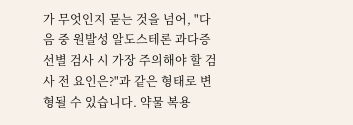가 무엇인지 묻는 것을 넘어, "다음 중 원발성 알도스테론 과다증 선별 검사 시 가장 주의해야 할 검사 전 요인은?"과 같은 형태로 변형될 수 있습니다. 약물 복용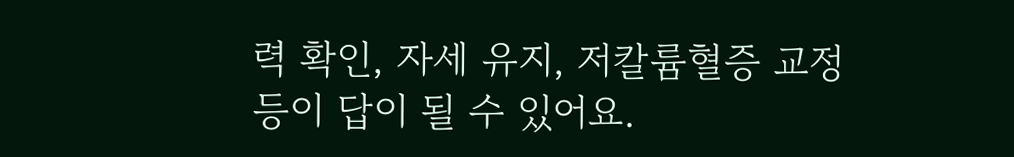력 확인, 자세 유지, 저칼륨혈증 교정 등이 답이 될 수 있어요.